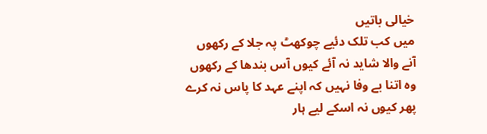خیالی باتیں
میں کب تلک دئیے چوکھٹ پہ جلا کے رکھوں
آنے والا شاید نہ آئے کیوں آس بندھا کے رکھوں
وہ اتنا بے وفا نہیں کہ اپنے عہد کا پاس نہ کرے
پھر کیوں نہ اسکے لیے ہار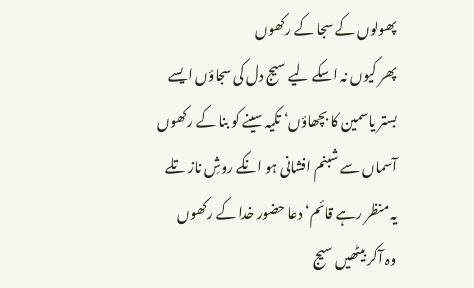پھولوں کے سجا کے رکھوں
پھر کیوں نہ اسکے لیے سیج دل کی سجاؤں ایسے
بستر یاسمین کا بچھاؤں‘ تکیہ سینے کو بنا کے رکھوں
آسماں سے شبنم افشانی ہو انکے روشِ ناز تلے
یہ منظر رہے قائم‘ دعا حضور خدا کے رکھوں
وہ آکر بیٹھیں سیج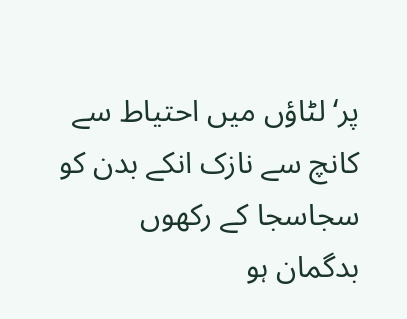پر‘ لٹاؤں میں احتیاط سے
کانچ سے نازک انکے بدن کو سجاسجا کے رکھوں
بدگمان ہو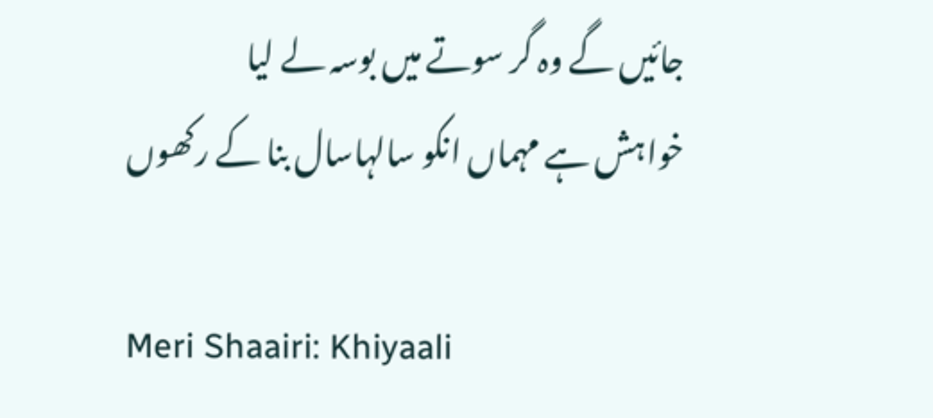جائیں گے وہ گر سوتے میں بوسہ لے لیا
خواہش ہے مہماں انکو سالہاسال بنا کے رکھوں

Meri Shaairi: Khiyaali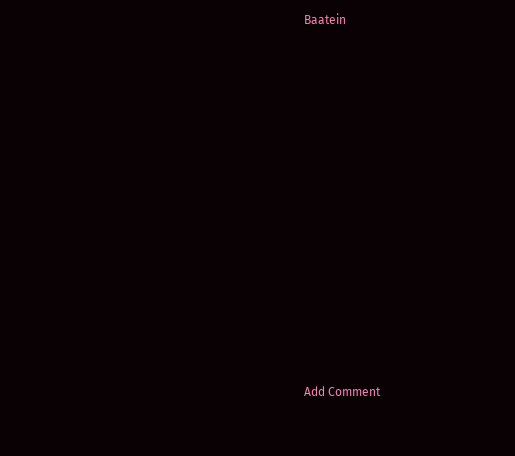Baatein














Add Comment